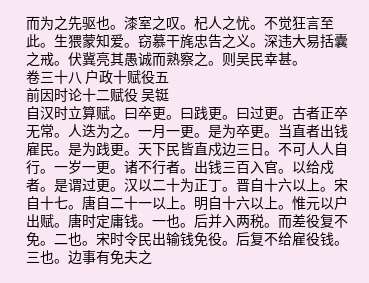而为之先驱也。漆室之叹。杞人之忧。不觉狂言至此。生猥蒙知爱。窃慕干旄忠告之义。深违大易括囊之戒。伏冀亮其愚诚而熟察之。则吴民幸甚。
卷三十八 户政十赋役五
前因时论十二赋役 吴铤
自汉时立算赋。曰卒更。曰践更。曰过更。古者正卒无常。人迭为之。一月一更。是为卒更。当直者出钱雇民。是为践更。天下民皆直戍边三日。不可人人自行。一岁一更。诸不行者。出钱三百入官。以给戍者。是谓过更。汉以二十为正丁。晋自十六以上。宋自十七。唐自二十一以上。明自十六以上。惟元以户出赋。唐时定庸钱。一也。后并入两税。而差役复不免。二也。宋时令民出输钱免役。后复不给雇役钱。三也。边事有免夫之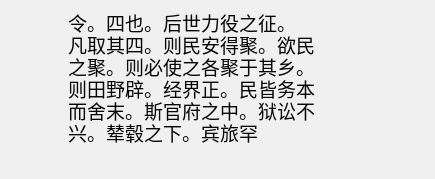令。四也。后世力役之征。
凡取其四。则民安得聚。欲民之聚。则必使之各聚于其乡。则田野辟。经界正。民皆务本而舍末。斯官府之中。狱讼不兴。辇毂之下。宾旅罕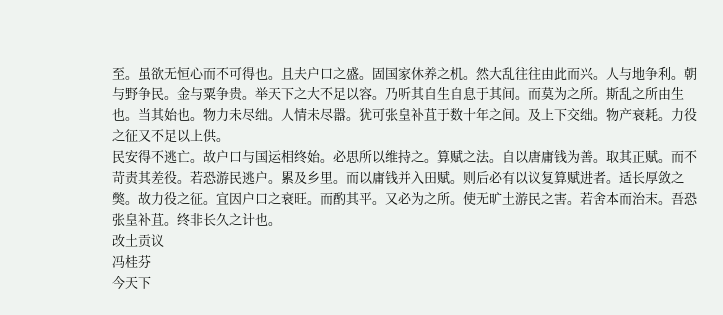至。虽欲无恒心而不可得也。且夫户口之盛。固国家休养之机。然大乱往往由此而兴。人与地争利。朝与野争民。金与粟争贵。举天下之大不足以容。乃听其自生自息于其间。而莫为之所。斯乱之所由生也。当其始也。物力未尽绌。人情未尽嚣。犹可张皇补苴于数十年之间。及上下交绌。物产衰耗。力役之征又不足以上供。
民安得不逃亡。故户口与国运相终始。必思所以维持之。算赋之法。自以唐庸钱为善。取其正赋。而不苛责其差役。若恐游民逃户。累及乡里。而以庸钱并入田赋。则后必有以议复算赋进者。适长厚敛之獘。故力役之征。宜因户口之衰旺。而酌其平。又必为之所。使无旷土游民之害。若舍本而治末。吾恐张皇补苴。终非长久之计也。
改土贡议
冯桂芬
今天下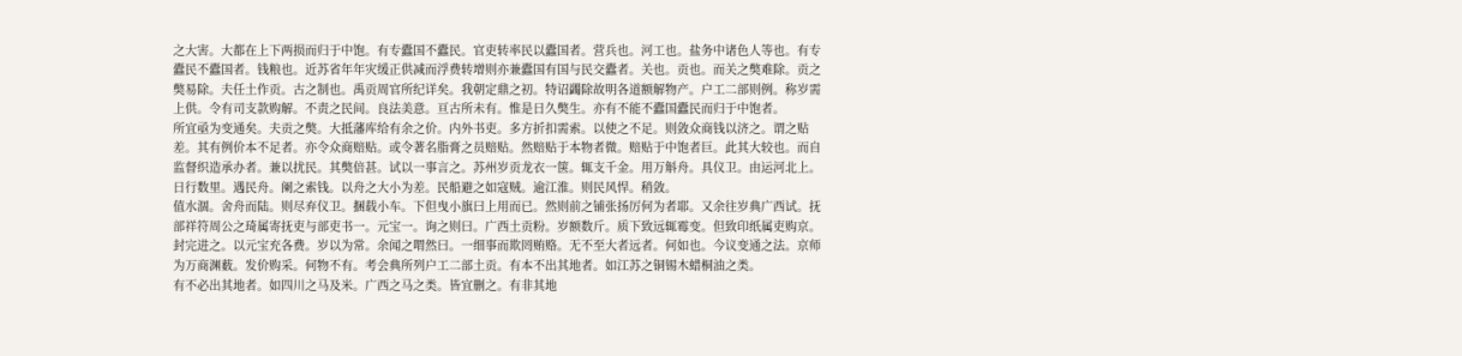之大害。大都在上下两损而归于中饱。有专蠹国不蠹民。官吏转率民以蠹国者。营兵也。河工也。盐务中诸色人等也。有专蠹民不蠹国者。钱粮也。近苏省年年灾缓正供减而浮费转增则亦兼蠹国有国与民交蠹者。关也。贡也。而关之獘难除。贡之獘易除。夫任土作贡。古之制也。禹贡周官所纪详矣。我朝定鼎之初。特诏蠲除故明各道额解物产。户工二部则例。称岁需上供。令有司支款购解。不责之民间。良法美意。亘古所未有。惟是日久獘生。亦有不能不蠹国蠹民而归于中饱者。
所宜亟为变通矣。夫贡之獘。大抵藩库给有余之价。内外书吏。多方折扣需索。以使之不足。则敛众商钱以济之。谓之贴差。其有例价本不足者。亦令众商赔贴。或令著名脂膏之员赔贴。然赔贴于本物者微。赔贴于中饱者巨。此其大较也。而自监督织造承办者。兼以扰民。其獘倍甚。试以一事言之。苏州岁贡龙衣一箧。辄支千金。用万斛舟。具仪卫。由运河北上。日行数里。遇民舟。阑之索钱。以舟之大小为差。民船避之如寇贼。逾江淮。则民风悍。稍敛。
值水涸。舍舟而陆。则尽弃仪卫。捆载小车。下但曳小旗曰上用而已。然则前之铺张扬厉何为者耶。又余往岁典广西试。抚部祥符周公之琦属寄抚吏与部吏书一。元宝一。询之则曰。广西土贡粉。岁额数斤。质下致远辄霉变。但致印纸属吏购京。封完进之。以元宝充各费。岁以为常。余闻之喟然曰。一细事而欺罔贿赂。无不至大者远者。何如也。今议变通之法。京师为万商渊薮。发价购采。何物不有。考会典所列户工二部土贡。有本不出其地者。如江苏之铜锡木蜡桐油之类。
有不必出其地者。如四川之马及米。广西之马之类。皆宜删之。有非其地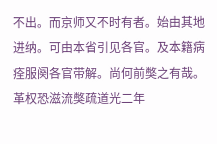不出。而京师又不时有者。始由其地进纳。可由本省引见各官。及本籍病痊服阕各官带解。尚何前獘之有哉。
革权恐滋流獘疏道光二年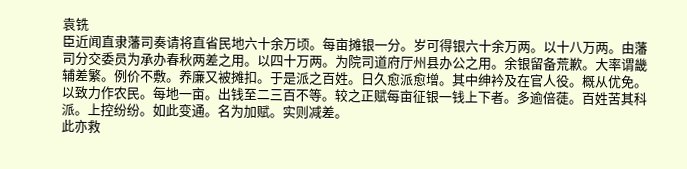袁铣
臣近闻直隶藩司奏请将直省民地六十余万顷。每亩摊银一分。岁可得银六十余万两。以十八万两。由藩司分交委员为承办春秋两差之用。以四十万两。为院司道府厅州县办公之用。余银留备荒歉。大率谓畿辅差繁。例价不敷。养廉又被摊扣。于是派之百姓。日久愈派愈增。其中绅衿及在官人役。概从优免。以致力作农民。每地一亩。出钱至二三百不等。较之正赋每亩征银一钱上下者。多逾倍蓗。百姓苦其科派。上控纷纷。如此变通。名为加赋。实则减差。
此亦救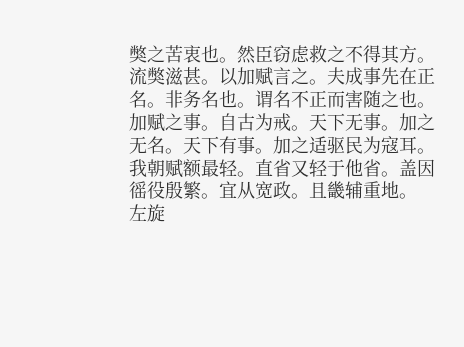獘之苦衷也。然臣窃虑救之不得其方。流獘滋甚。以加赋言之。夫成事先在正名。非务名也。谓名不正而害随之也。加赋之事。自古为戒。天下无事。加之无名。天下有事。加之适驱民为寇耳。我朝赋额最轻。直省又轻于他省。盖因徭役殷繁。宜从宽政。且畿辅重地。
左旋